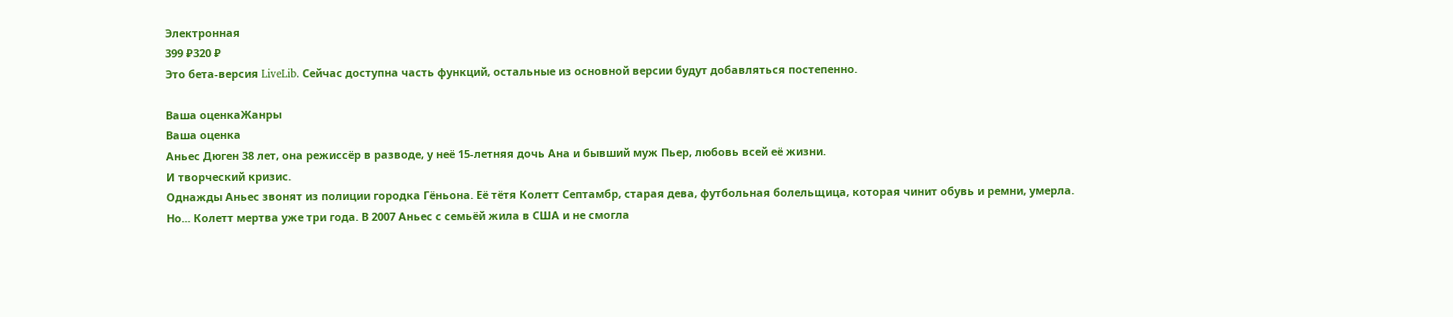Электронная
399 ₽320 ₽
Это бета-версия LiveLib. Сейчас доступна часть функций, остальные из основной версии будут добавляться постепенно.

Ваша оценкаЖанры
Ваша оценка
Аньес Дюген 38 лет, она режиссёр в разводе, у неё 15-летняя дочь Ана и бывший муж Пьер, любовь всей её жизни.
И творческий кризис.
Однажды Аньес звонят из полиции городка Гёньона. Её тётя Колетт Септамбр, старая дева, футбольная болельщица, которая чинит обувь и ремни, умерла.
Но... Колетт мертва уже три года. В 2007 Аньес с семьёй жила в США и не смогла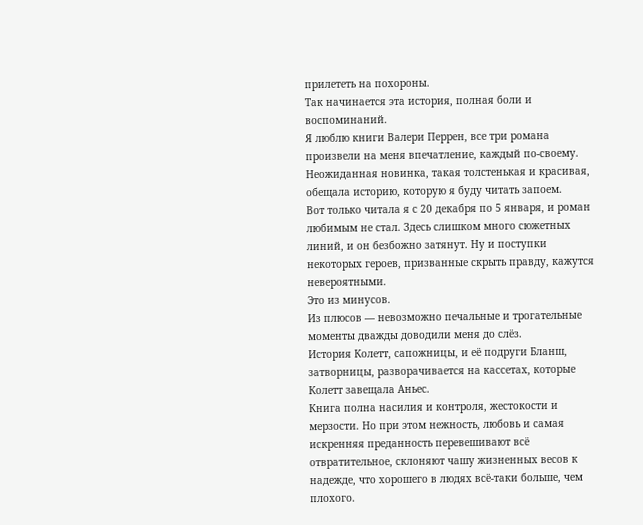прилететь на похороны.
Так начинается эта история, полная боли и воспоминаний.
Я люблю книги Валери Перрен, все три романа произвели на меня впечатление, каждый по-своему. Неожиданная новинка, такая толстенькая и красивая, обещала историю, которую я буду читать запоем.
Вот только читала я с 20 декабря по 5 января, и роман любимым не стал. Здесь слишком много сюжетных линий, и он безбожно затянут. Ну и поступки некоторых героев, призванные скрыть правду, кажутся невероятными.
Это из минусов.
Из плюсов — невозможно печальные и трогательные моменты дважды доводили меня до слёз.
История Колетт, сапожницы, и её подруги Бланш, затворницы, разворачивается на кассетах, которые Колетт завещала Аньес.
Книга полна насилия и контроля, жестокости и мерзости. Но при этом нежность, любовь и самая искренняя преданность перевешивают всё отвратительное, склоняют чашу жизненных весов к надежде, что хорошего в людях всё-таки больше, чем плохого.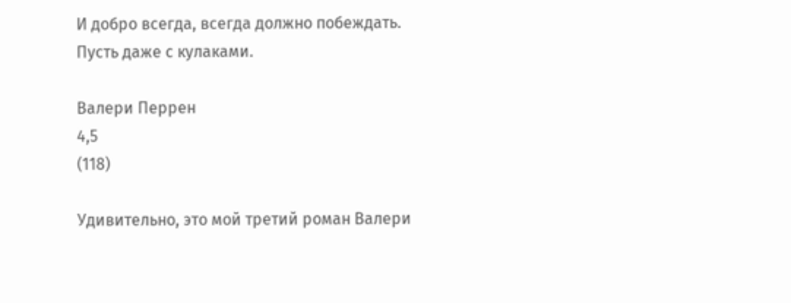И добро всегда, всегда должно побеждать.
Пусть даже с кулаками.

Валери Перрен
4,5
(118)

Удивительно, это мой третий роман Валери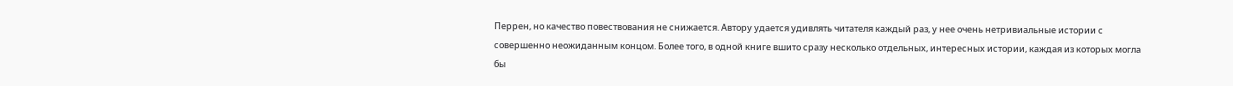Перрен, но качество повествования не снижается. Автору удается удивлять читателя каждый раз, у нее очень нетривиальные истории с совершенно неожиданным концом. Более того, в одной книге вшито сразу несколько отдельных, интересных истории, каждая из которых могла бы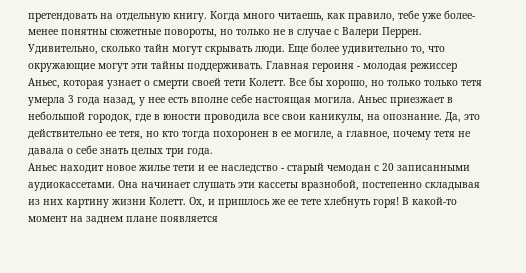претендовать на отдельную книгу. Когда много читаешь, как правило, тебе уже более-менее понятны сюжетные повороты, но только не в случае с Валери Перрен.
Удивительно, сколько тайн могут скрывать люди. Еще более удивительно то, что окружающие могут эти тайны поддерживать. Главная героиня - молодая режиссер Аньес, которая узнает о смерти своей тети Колетт. Все бы хорошо, но только только тетя умерла 3 года назад, у нее есть вполне себе настоящая могила. Аньес приезжает в небольшой городок, где в юности проводила все свои каникулы, на опознание. Да, это действительно ее тетя, но кто тогда похоронен в ее могиле, а главное, почему тетя не давала о себе знать целых три года.
Аньес находит новое жилье тети и ее наследство - старый чемодан с 20 записанными аудиокассетами. Она начинает слушать эти кассеты вразнобой, постепенно складывая из них картину жизни Колетт. Ох, и пришлось же ее тете хлебнуть горя! В какой-то момент на заднем плане появляется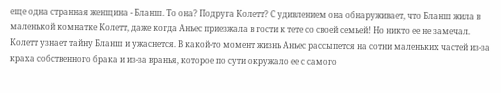еще одна странная женщина - Бланш. То она? Подруга Колетт? С удивлением она обнаруживает, что Бланш жила в маленькой комнатке Колетт, даже когда Аньес приезжала в гости к тете со своей семьей! Но никто ее не замечал.
Колетт узнает тайну Бланш и ужаснется. В какой-то момент жизнь Аньес рассыпется на сотни маленьких частей из-за краха собственного брака и из-за вранья, которое по сути окружало ее с самого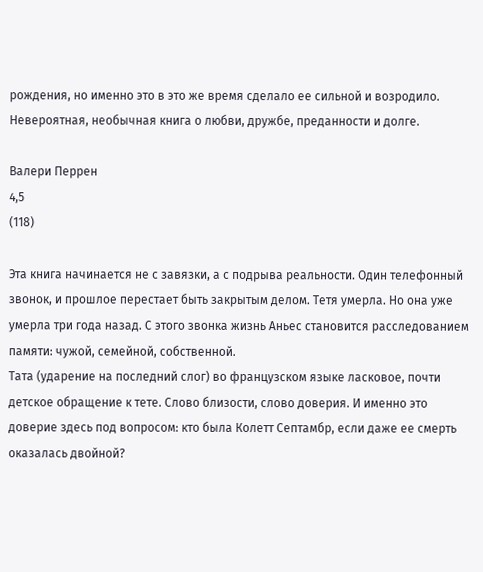рождения, но именно это в это же время сделало ее сильной и возродило.
Невероятная, необычная книга о любви, дружбе, преданности и долге.

Валери Перрен
4,5
(118)

Эта книга начинается не с завязки, а с подрыва реальности. Один телефонный звонок, и прошлое перестает быть закрытым делом. Тетя умерла. Но она уже умерла три года назад. С этого звонка жизнь Аньес становится расследованием памяти: чужой, семейной, собственной.
Тата (ударение на последний слог) во французском языке ласковое, почти детское обращение к тете. Слово близости, слово доверия. И именно это доверие здесь под вопросом: кто была Колетт Септамбр, если даже ее смерть оказалась двойной?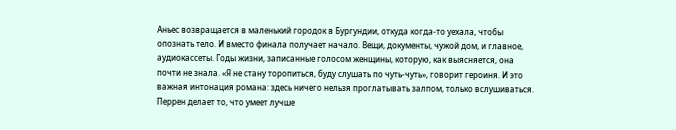Аньес возвращается в маленький городок в Бургундии, откуда когда-то уехала, чтобы опознать тело. И вместо финала получает начало. Вещи, документы, чужой дом, и главное, аудиокассеты. Годы жизни, записанные голосом женщины, которую, как выясняется, она почти не знала. «Я не стану торопиться, буду слушать по чуть-чуть», говорит героиня. И это важная интонация романа: здесь ничего нельзя проглатывать залпом, только вслушиваться.
Перрен делает то, что умеет лучше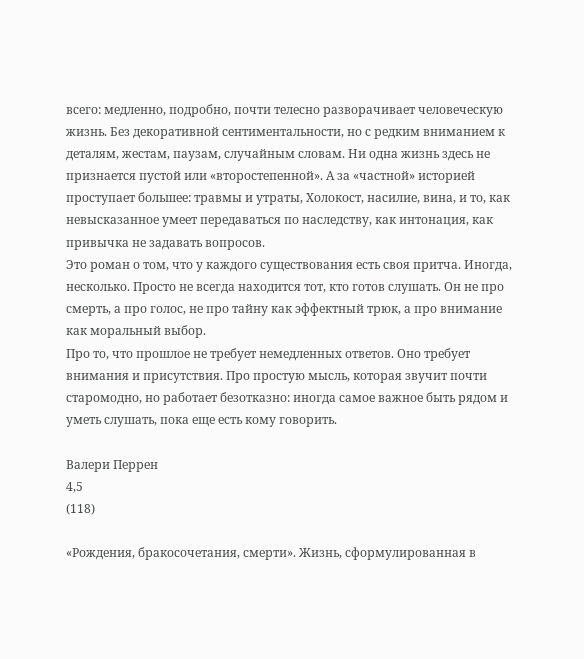всего: медленно, подробно, почти телесно разворачивает человеческую жизнь. Без декоративной сентиментальности, но с редким вниманием к деталям, жестам, паузам, случайным словам. Ни одна жизнь здесь не признается пустой или «второстепенной». А за «частной» историей проступает большее: травмы и утраты, Холокост, насилие, вина, и то, как невысказанное умеет передаваться по наследству, как интонация, как привычка не задавать вопросов.
Это роман о том, что у каждого существования есть своя притча. Иногда, несколько. Просто не всегда находится тот, кто готов слушать. Он не про смерть, а про голос, не про тайну как эффектный трюк, а про внимание как моральный выбор.
Про то, что прошлое не требует немедленных ответов. Оно требует внимания и присутствия. Про простую мысль, которая звучит почти старомодно, но работает безотказно: иногда самое важное быть рядом и уметь слушать, пока еще есть кому говорить.

Валери Перрен
4,5
(118)

«Рождения, бракосочетания, смерти». Жизнь, сформулированная в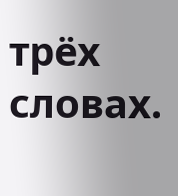трёх словах.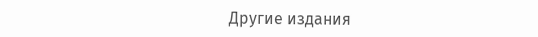Другие издания